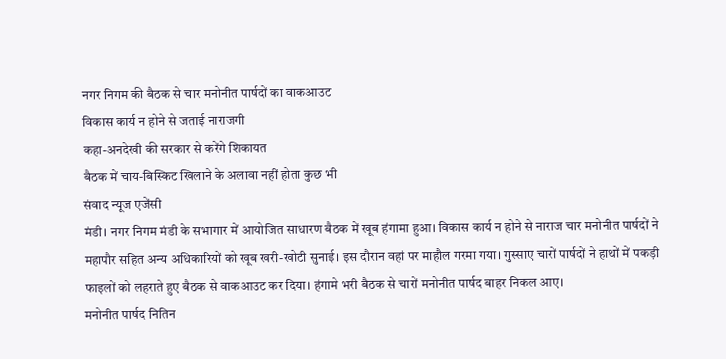नगर निगम की बैठक से चार मनोनीत पार्षदों का वाकआउट
विकास कार्य न होने से जताई नाराजगी
कहा-अनदेखी की सरकार से करेंगे शिकायत
बैठक में चाय-बिस्किट खिलाने के अलावा नहीं होता कुछ भी
संवाद न्यूज एजेंसी
मंडी। नगर निगम मंडी के सभागार में आयोजित साधारण बैठक में खूब हंगामा हुआ। विकास कार्य न होने से नाराज चार मनोनीत पार्षदों ने महापौर सहित अन्य अधिकारियों को खूब खरी-खोटी सुनाई। इस दौरान वहां पर माहौल गरमा गया। गुस्साए चारों पार्षदों ने हाथों में पकड़ी फाइलों को लहराते हुए बैठक से वाकआउट कर दिया। हंगामे भरी बैठक से चारों मनोनीत पार्षद बाहर निकल आए।
मनोनीत पार्षद नितिन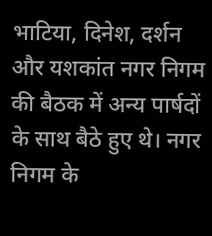भाटिया, दिनेश, दर्शन और यशकांत नगर निगम की बैठक में अन्य पार्षदों के साथ बैठे हुए थे। नगर निगम के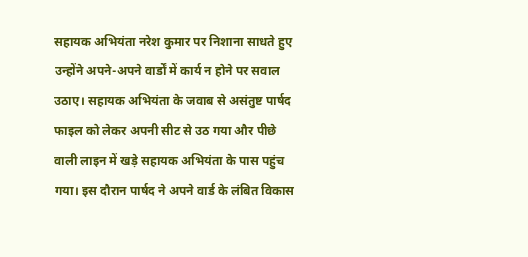सहायक अभियंता नरेश कुमार पर निशाना साधते हुए उन्होंने अपने-अपने वार्डों में कार्य न होने पर सवाल उठाए। सहायक अभियंता के जवाब से असंतुष्ट पार्षद फाइल को लेकर अपनी सीट से उठ गया और पीछे वाली लाइन में खड़े सहायक अभियंता के पास पहुंच गया। इस दौरान पार्षद ने अपने वार्ड के लंबित विकास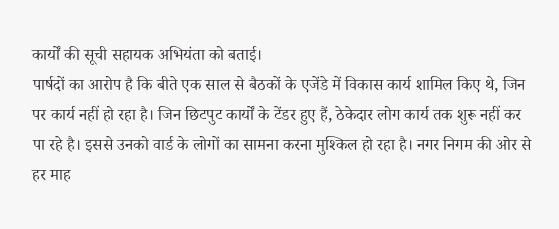कार्यों की सूची सहायक अभियंता को बताई।
पार्षदों का आरोप है कि बीते एक साल से बैठकों के एजेंडे में विकास कार्य शामिल किए थे, जिन पर कार्य नहीं हो रहा है। जिन छिटपुट कार्यों के टेंडर हुए हैं, ठेकेदार लोग कार्य तक शुरू नहीं कर पा रहे है। इससे उनको वार्ड के लोगों का सामना करना मुश्किल हो रहा है। नगर निगम की ओर से हर माह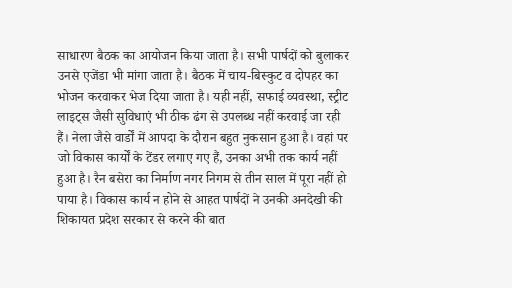साधारण बैठक का आयोजन किया जाता है। सभी पार्षदों को बुलाकर उनसे एजेंडा भी मांगा जाता है। बैठक में चाय-बिस्कुट व दोपहर का भोजन करवाकर भेज दिया जाता है। यही नहीं, सफाई व्यवस्था, स्ट्रीट लाइट्स जैसी सुविधाएं भी ठीक ढंग से उपलब्ध नहीं करवाई जा रही हैं। नेला जैसे वार्डों में आपदा के दौरान बहुत नुकसान हुआ है। वहां पर जो विकास कार्यों के टेंडर लगाए गए हैं, उनका अभी तक कार्य नहीं हुआ है। रैन बसेरा का निर्माण नगर निगम से तीन साल में पूरा नहीं हो पाया है। विकास कार्य न होने से आहत पार्षदों ने उनकी अनदेखी की शिकायत प्रदेश सरकार से करने की बात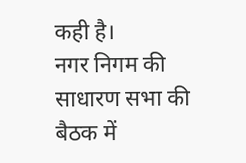कही है।
नगर निगम की साधारण सभा की बैठक में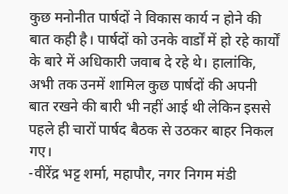कुछ मनोनीत पार्षदों ने विकास कार्य न होने की बात कही है। पार्षदों को उनके वार्डों में हो रहे कार्यों के बारे में अधिकारी जवाब दे रहे थे। हालांकि, अभी तक उनमें शामिल कुछ पार्षदों की अपनी बात रखने की बारी भी नहीं आई थी लेकिन इससे पहले ही चारों पार्षद बैठक से उठकर बाहर निकल गए।
-वीरेंद्र भट्ट शर्मा, महापौर, नगर निगम मंडी